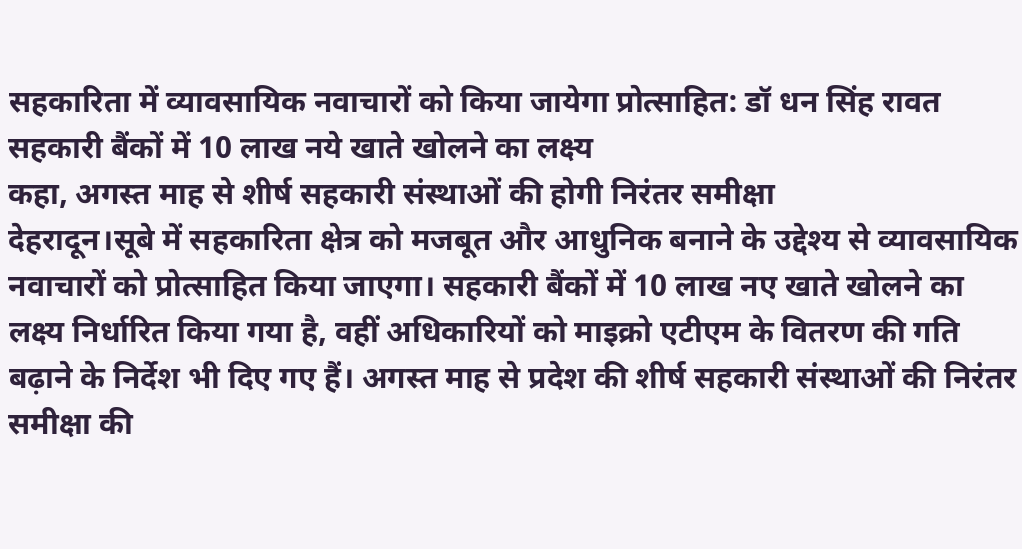सहकारिता में व्यावसायिक नवाचारों को किया जायेगा प्रोत्साहित: डॉ धन सिंह रावत
सहकारी बैंकों में 10 लाख नये खाते खोलने का लक्ष्य
कहा, अगस्त माह से शीर्ष सहकारी संस्थाओं की होगी निरंतर समीक्षा
देहरादून।सूबे में सहकारिता क्षेत्र को मजबूत और आधुनिक बनाने के उद्देश्य से व्यावसायिक नवाचारों को प्रोत्साहित किया जाएगा। सहकारी बैंकों में 10 लाख नए खाते खोलने का लक्ष्य निर्धारित किया गया है, वहीं अधिकारियों को माइक्रो एटीएम के वितरण की गति बढ़ाने के निर्देश भी दिए गए हैं। अगस्त माह से प्रदेश की शीर्ष सहकारी संस्थाओं की निरंतर समीक्षा की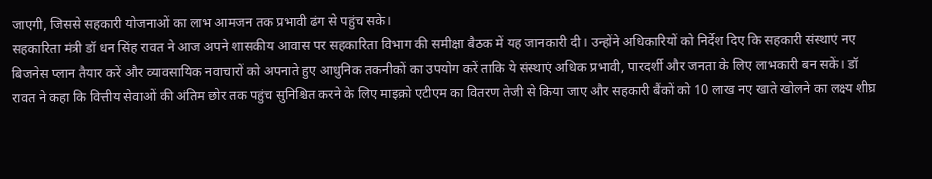जाएगी, जिससे सहकारी योजनाओं का लाभ आमजन तक प्रभावी ढंग से पहुंच सके।
सहकारिता मंत्री डॉ धन सिंह रावत ने आज अपने शासकीय आवास पर सहकारिता विभाग की समीक्षा बैठक में यह जानकारी दी। उन्होंने अधिकारियों को निर्देश दिए कि सहकारी संस्थाएं नए बिजनेस प्लान तैयार करें और व्यावसायिक नवाचारों को अपनाते हुए आधुनिक तकनीकों का उपयोग करें ताकि ये संस्थाएं अधिक प्रभावी, पारदर्शी और जनता के लिए लाभकारी बन सकें। डॉ रावत ने कहा कि वित्तीय सेवाओं की अंतिम छोर तक पहुंच सुनिश्चित करने के लिए माइक्रो एटीएम का वितरण तेजी से किया जाए और सहकारी बैंकों को 10 लाख नए खाते खोलने का लक्ष्य शीघ्र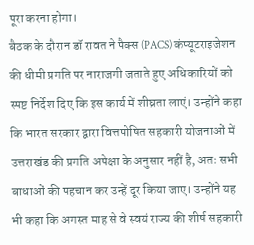पूरा करना होगा।
बैठक के दौरान डॉ रावत ने पैक्स (PACS) कंप्यूटराइजेशन की धीमी प्रगति पर नाराजगी जताते हुए अधिकारियों को स्पष्ट निर्देश दिए कि इस कार्य में शीघ्रता लाएं। उन्होंने कहा कि भारत सरकार द्वारा वित्तपोषित सहकारी योजनाओं में उत्तराखंड की प्रगति अपेक्षा के अनुसार नहीं है, अतः सभी बाधाओं की पहचान कर उन्हें दूर किया जाए। उन्होंने यह भी कहा कि अगस्त माह से वे स्वयं राज्य की शीर्ष सहकारी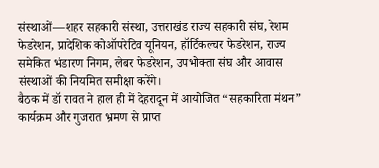संस्थाओं—शहर सहकारी संस्था, उत्तराखंड राज्य सहकारी संघ, रेशम फेडरेशन, प्रादेशिक कोऑपरेटिव यूनियन, हॉर्टिकल्चर फेडरेशन, राज्य समेकित भंडारण निगम, लेबर फेडरेशन, उपभोक्ता संघ और आवास संस्थाओं की नियमित समीक्षा करेंगे।
बैठक में डॉ रावत ने हाल ही में देहरादून में आयोजित “सहकारिता मंथन” कार्यक्रम और गुजरात भ्रमण से प्राप्त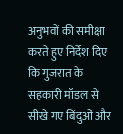अनुभवों की समीक्षा करते हुए निर्देश दिए कि गुजरात के सहकारी मॉडल से सीखे गए बिंदुओं और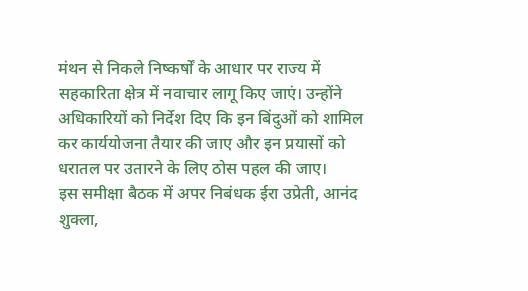मंथन से निकले निष्कर्षों के आधार पर राज्य में सहकारिता क्षेत्र में नवाचार लागू किए जाएं। उन्होंने अधिकारियों को निर्देश दिए कि इन बिंदुओं को शामिल कर कार्ययोजना तैयार की जाए और इन प्रयासों को धरातल पर उतारने के लिए ठोस पहल की जाए।
इस समीक्षा बैठक में अपर निबंधक ईरा उप्रेती, आनंद शुक्ला,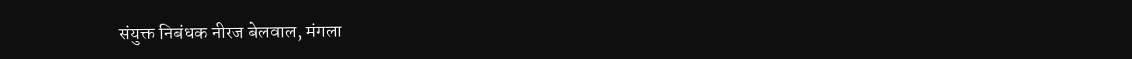संयुक्त निबंधक नीरज बेलवाल, मंगला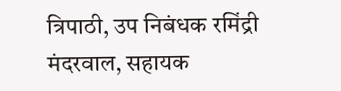त्रिपाठी, उप निबंधक रमिंद्री मंदरवाल, सहायक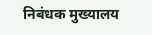निबंधक मुख्यालय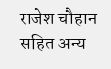राजेश चौहान सहित अन्य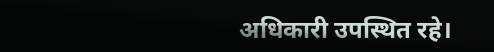अधिकारी उपस्थित रहे।